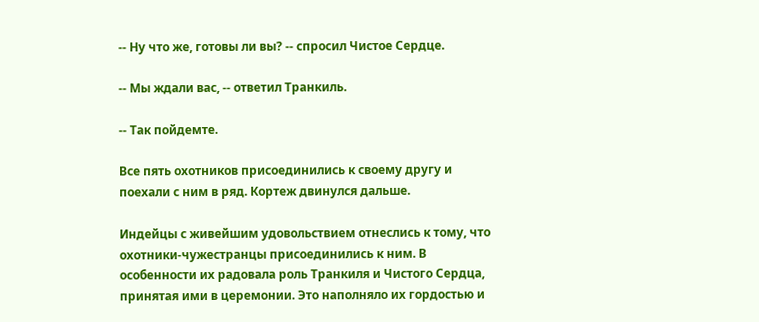-- Ну что же, готовы ли вы? -- спросил Чистое Сердце.

-- Мы ждали вас, -- ответил Транкиль.

-- Так пойдемте.

Все пять охотников присоединились к своему другу и поехали с ним в ряд. Кортеж двинулся дальше.

Индейцы с живейшим удовольствием отнеслись к тому, что охотники-чужестранцы присоединились к ним. В особенности их радовала роль Транкиля и Чистого Сердца, принятая ими в церемонии. Это наполняло их гордостью и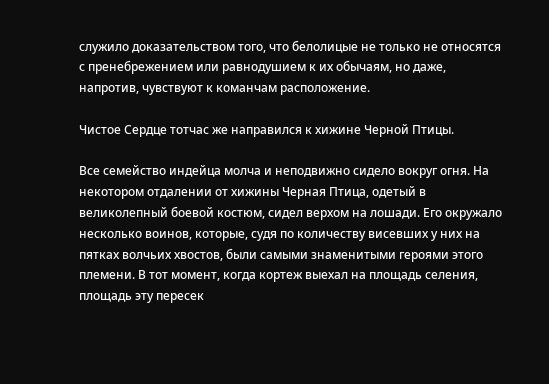служило доказательством того, что белолицые не только не относятся с пренебрежением или равнодушием к их обычаям, но даже, напротив, чувствуют к команчам расположение.

Чистое Сердце тотчас же направился к хижине Черной Птицы.

Все семейство индейца молча и неподвижно сидело вокруг огня. На некотором отдалении от хижины Черная Птица, одетый в великолепный боевой костюм, сидел верхом на лошади. Его окружало несколько воинов, которые, судя по количеству висевших у них на пятках волчьих хвостов, были самыми знаменитыми героями этого племени. В тот момент, когда кортеж выехал на площадь селения, площадь эту пересек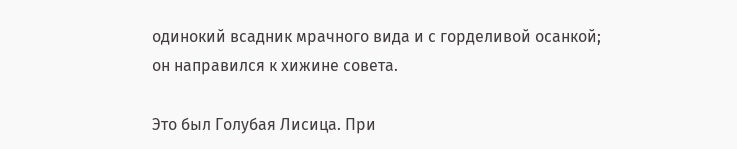одинокий всадник мрачного вида и с горделивой осанкой; он направился к хижине совета.

Это был Голубая Лисица. При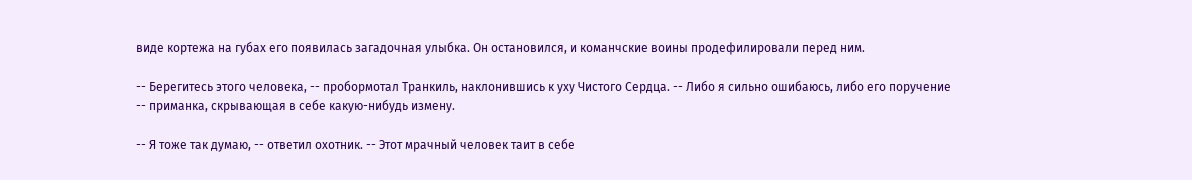виде кортежа на губах его появилась загадочная улыбка. Он остановился, и команчские воины продефилировали перед ним.

-- Берегитесь этого человека, -- пробормотал Транкиль, наклонившись к уху Чистого Сердца. -- Либо я сильно ошибаюсь, либо его поручение -- приманка, скрывающая в себе какую-нибудь измену.

-- Я тоже так думаю, -- ответил охотник. -- Этот мрачный человек таит в себе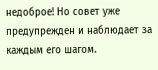недоброе! Но совет уже предупрежден и наблюдает за каждым его шагом.